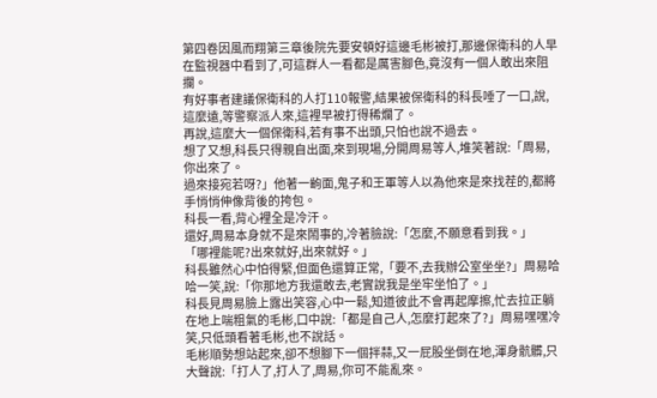第四卷因風而翔第三章後院先要安頓好這邊毛彬被打,那邊保衛科的人早在監視器中看到了,可這群人一看都是厲害腳色,竟沒有一個人敢出來阻攔。
有好事者建議保衛科的人打110報警,結果被保衛科的科長唾了一口,說,這麼遠,等警察派人來,這裡早被打得稀爛了。
再說,這麼大一個保衛科,若有事不出頭,只怕也說不過去。
想了又想,科長只得親自出面,來到現場,分開周易等人,堆笑著說:「周易,你出來了。
過來接宛若呀?」他著一齣面,鬼子和王軍等人以為他來是來找茬的,都將手悄悄伸像背後的挎包。
科長一看,背心裡全是冷汗。
還好,周易本身就不是來鬧事的,冷著臉說:「怎麼,不願意看到我。」
「哪裡能呢?出來就好,出來就好。」
科長雖然心中怕得緊,但面色還算正常,「要不,去我辦公室坐坐?」周易哈哈一笑,說:「你那地方我還敢去,老實說我是坐牢坐怕了。」
科長見周易臉上露出笑容,心中一鬆,知道彼此不會再起摩擦,忙去拉正躺在地上喘粗氣的毛彬,口中說:「都是自己人,怎麼打起來了?」周易嘿嘿冷笑,只低頭看著毛彬,也不說話。
毛彬順勢想站起來,卻不想腳下一個拌蒜,又一屁股坐倒在地,渾身骯髒,只大聲說:「打人了,打人了,周易,你可不能亂來。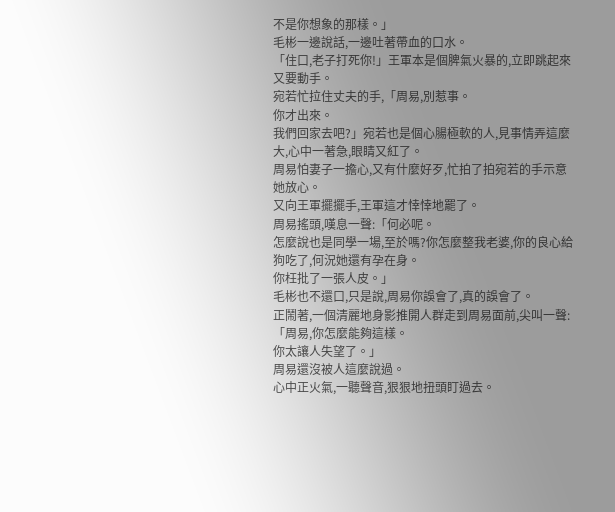不是你想象的那樣。」
毛彬一邊說話,一邊吐著帶血的口水。
「住口,老子打死你!」王軍本是個脾氣火暴的,立即跳起來又要動手。
宛若忙拉住丈夫的手,「周易,別惹事。
你才出來。
我們回家去吧?」宛若也是個心腸極軟的人,見事情弄這麼大,心中一著急,眼睛又紅了。
周易怕妻子一擔心,又有什麼好歹,忙拍了拍宛若的手示意她放心。
又向王軍擺擺手,王軍這才悻悻地罷了。
周易搖頭,嘆息一聲:「何必呢。
怎麼說也是同學一場,至於嗎?你怎麼整我老婆,你的良心給狗吃了,何況她還有孕在身。
你枉批了一張人皮。」
毛彬也不還口,只是說,周易你誤會了,真的誤會了。
正鬧著,一個清麗地身影推開人群走到周易面前,尖叫一聲:「周易,你怎麼能夠這樣。
你太讓人失望了。」
周易還沒被人這麼說過。
心中正火氣,一聽聲音,狠狠地扭頭盯過去。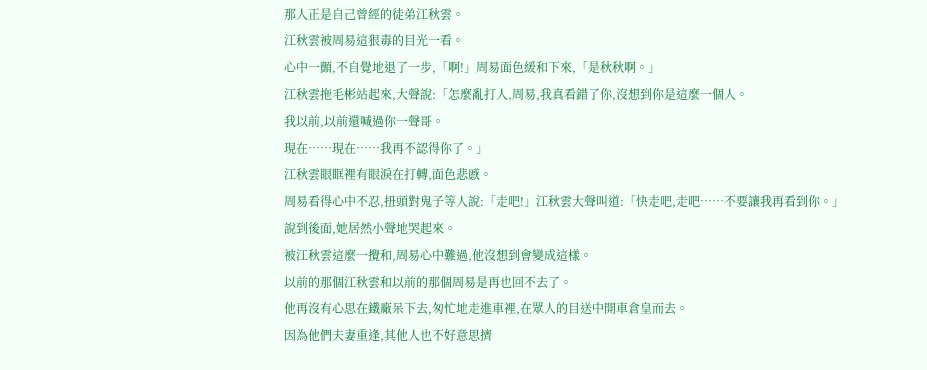那人正是自己曾經的徒弟江秋雲。
江秋雲被周易這狠毒的目光一看。
心中一顫,不自覺地退了一步,「啊!」周易面色緩和下來,「是秋秋啊。」
江秋雲拖毛彬站起來,大聲說:「怎麼亂打人,周易,我真看錯了你,沒想到你是這麼一個人。
我以前,以前還喊過你一聲哥。
現在……現在……我再不認得你了。」
江秋雲眼眶裡有眼淚在打轉,面色悲慼。
周易看得心中不忍,扭頭對鬼子等人說:「走吧!」江秋雲大聲叫道:「快走吧,走吧……不要讓我再看到你。」
說到後面,她居然小聲地哭起來。
被江秋雲這麼一攪和,周易心中難過,他沒想到會變成這樣。
以前的那個江秋雲和以前的那個周易是再也回不去了。
他再沒有心思在鐵廠呆下去,匆忙地走進車裡,在眾人的目送中開車倉皇而去。
因為他們夫妻重逢,其他人也不好意思擠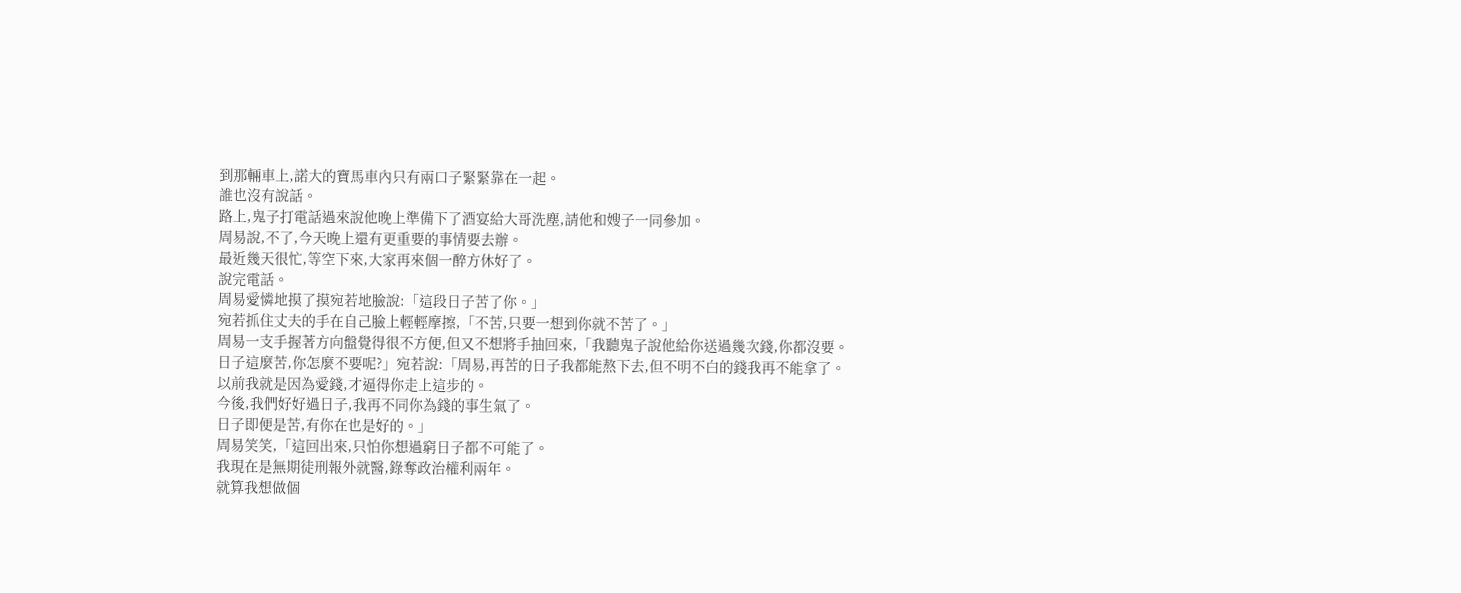到那輛車上,諾大的寶馬車內只有兩口子緊緊靠在一起。
誰也沒有說話。
路上,鬼子打電話過來說他晚上準備下了酒宴給大哥洗塵,請他和嫂子一同參加。
周易說,不了,今天晚上還有更重要的事情要去辦。
最近幾天很忙,等空下來,大家再來個一醉方休好了。
說完電話。
周易愛憐地摸了摸宛若地臉說:「這段日子苦了你。」
宛若抓住丈夫的手在自己臉上輕輕摩擦,「不苦,只要一想到你就不苦了。」
周易一支手握著方向盤覺得很不方便,但又不想將手抽回來,「我聽鬼子說他給你送過幾次錢,你都沒要。
日子這麼苦,你怎麼不要呢?」宛若說:「周易,再苦的日子我都能熬下去,但不明不白的錢我再不能拿了。
以前我就是因為愛錢,才逼得你走上這步的。
今後,我們好好過日子,我再不同你為錢的事生氣了。
日子即便是苦,有你在也是好的。」
周易笑笑,「這回出來,只怕你想過窮日子都不可能了。
我現在是無期徒刑報外就醫,錄奪政治權利兩年。
就算我想做個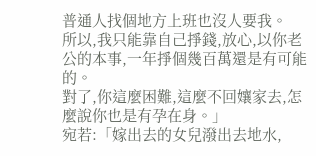普通人找個地方上班也沒人要我。
所以,我只能靠自己掙錢,放心,以你老公的本事,一年掙個幾百萬還是有可能的。
對了,你這麼困難,這麼不回孃家去,怎麼說你也是有孕在身。」
宛若:「嫁出去的女兒潑出去地水,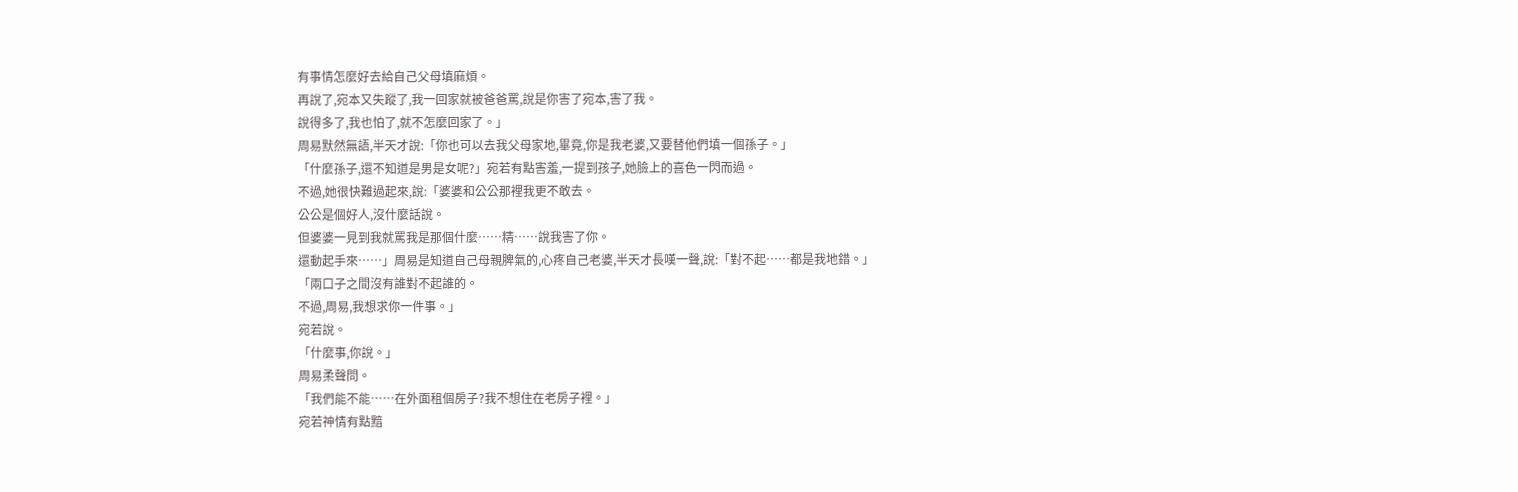有事情怎麼好去給自己父母填麻煩。
再說了,宛本又失蹤了,我一回家就被爸爸罵,說是你害了宛本,害了我。
說得多了,我也怕了,就不怎麼回家了。」
周易默然無語,半天才說:「你也可以去我父母家地,畢竟,你是我老婆,又要替他們填一個孫子。」
「什麼孫子,還不知道是男是女呢?」宛若有點害羞,一提到孩子,她臉上的喜色一閃而過。
不過,她很快難過起來,說:「婆婆和公公那裡我更不敢去。
公公是個好人,沒什麼話說。
但婆婆一見到我就罵我是那個什麼……精……說我害了你。
還動起手來……」周易是知道自己母親脾氣的,心疼自己老婆,半天才長嘆一聲,說:「對不起……都是我地錯。」
「兩口子之間沒有誰對不起誰的。
不過,周易,我想求你一件事。」
宛若說。
「什麼事,你說。」
周易柔聲問。
「我們能不能……在外面租個房子?我不想住在老房子裡。」
宛若神情有點黯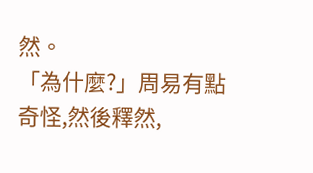然。
「為什麼?」周易有點奇怪,然後釋然,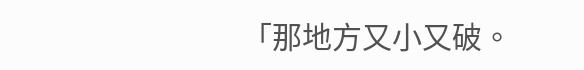「那地方又小又破。